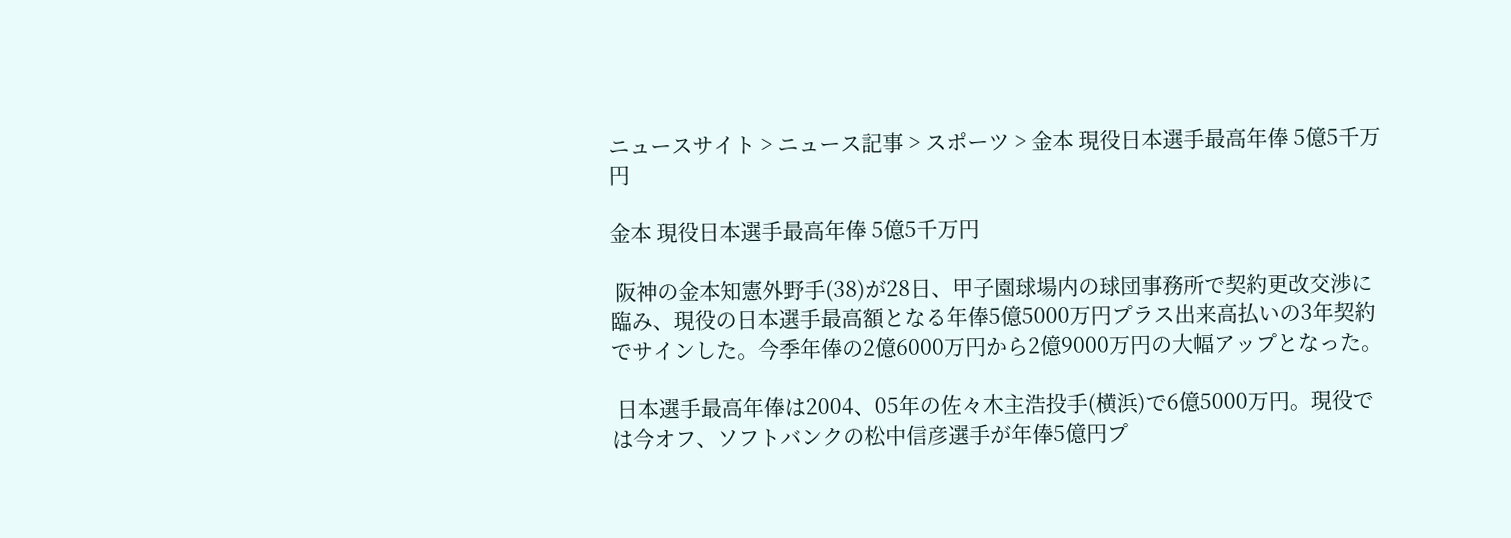ニュースサイト > ニュース記事 > スポーツ > 金本 現役日本選手最高年俸 5億5千万円

金本 現役日本選手最高年俸 5億5千万円

 阪神の金本知憲外野手(38)が28日、甲子園球場内の球団事務所で契約更改交渉に臨み、現役の日本選手最高額となる年俸5億5000万円プラス出来高払いの3年契約でサインした。今季年俸の2億6000万円から2億9000万円の大幅アップとなった。

 日本選手最高年俸は2004、05年の佐々木主浩投手(横浜)で6億5000万円。現役では今オフ、ソフトバンクの松中信彦選手が年俸5億円プ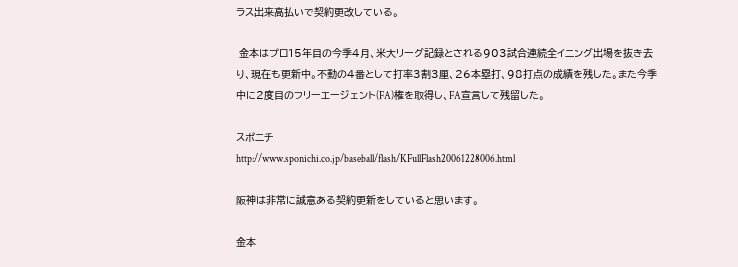ラス出来高払いで契約更改している。

 金本はプロ15年目の今季4月、米大リーグ記録とされる903試合連続全イニング出場を抜き去り、現在も更新中。不動の4番として打率3割3厘、26本塁打、98打点の成績を残した。また今季中に2度目のフリーエージェント(FA)権を取得し、FA宣言して残留した。

スポニチ
http://www.sponichi.co.jp/baseball/flash/KFullFlash20061228006.html

阪神は非常に誠意ある契約更新をしていると思います。

金本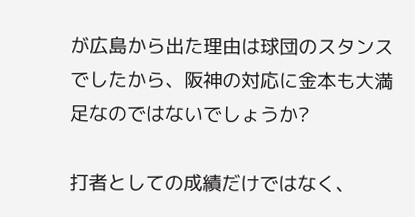が広島から出た理由は球団のスタンスでしたから、阪神の対応に金本も大満足なのではないでしょうか?

打者としての成績だけではなく、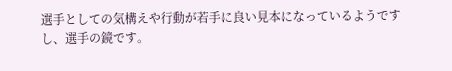選手としての気構えや行動が若手に良い見本になっているようですし、選手の鏡です。